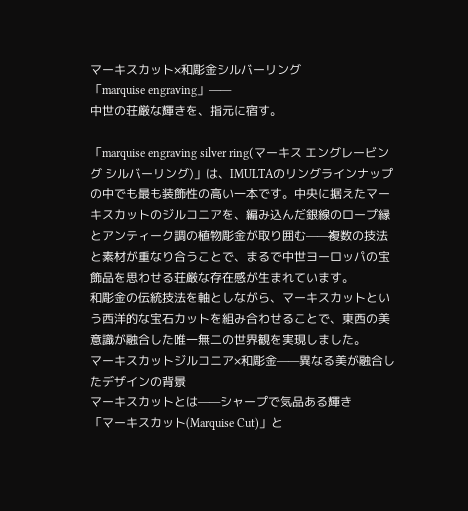マーキスカット×和彫金シルバーリング
「marquise engraving」——
中世の荘厳な輝きを、指元に宿す。

「marquise engraving silver ring(マーキス エングレービング シルバーリング)」は、IMULTAのリングラインナップの中でも最も装飾性の高い一本です。中央に据えたマーキスカットのジルコニアを、編み込んだ銀線のロープ縁とアンティーク調の植物彫金が取り囲む——複数の技法と素材が重なり合うことで、まるで中世ヨーロッパの宝飾品を思わせる荘厳な存在感が生まれています。
和彫金の伝統技法を軸としながら、マーキスカットという西洋的な宝石カットを組み合わせることで、東西の美意識が融合した唯一無二の世界観を実現しました。
マーキスカットジルコニア×和彫金——異なる美が融合したデザインの背景
マーキスカットとは——シャープで気品ある輝き
「マーキスカット(Marquise Cut)」と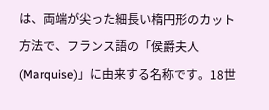は、両端が尖った細長い楕円形のカット方法で、フランス語の「侯爵夫人(Marquise)」に由来する名称です。18世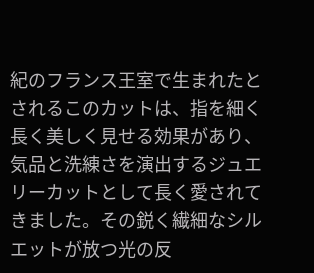紀のフランス王室で生まれたとされるこのカットは、指を細く長く美しく見せる効果があり、気品と洗練さを演出するジュエリーカットとして長く愛されてきました。その鋭く繊細なシルエットが放つ光の反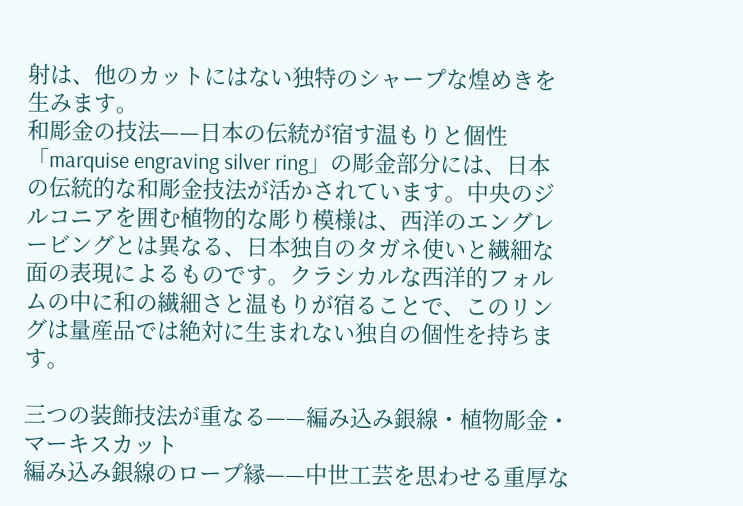射は、他のカットにはない独特のシャープな煌めきを生みます。
和彫金の技法——日本の伝統が宿す温もりと個性
「marquise engraving silver ring」の彫金部分には、日本の伝統的な和彫金技法が活かされています。中央のジルコニアを囲む植物的な彫り模様は、西洋のエングレービングとは異なる、日本独自のタガネ使いと繊細な面の表現によるものです。クラシカルな西洋的フォルムの中に和の繊細さと温もりが宿ることで、このリングは量産品では絶対に生まれない独自の個性を持ちます。

三つの装飾技法が重なる——編み込み銀線・植物彫金・マーキスカット
編み込み銀線のロープ縁——中世工芸を思わせる重厚な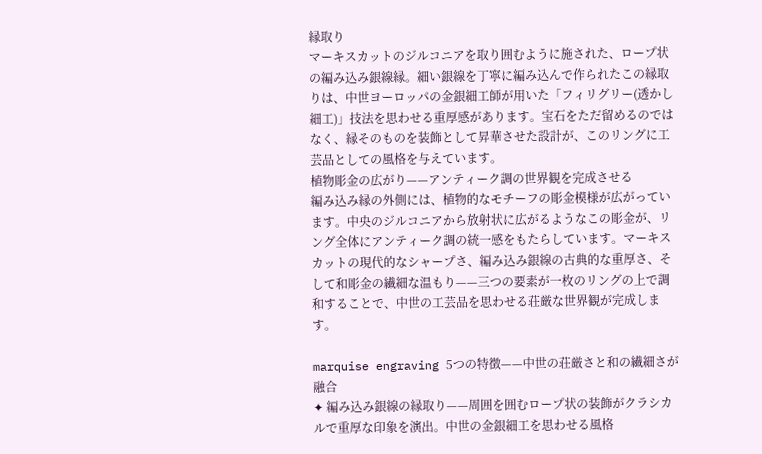縁取り
マーキスカットのジルコニアを取り囲むように施された、ロープ状の編み込み銀線縁。細い銀線を丁寧に編み込んで作られたこの縁取りは、中世ヨーロッパの金銀細工師が用いた「フィリグリー(透かし細工)」技法を思わせる重厚感があります。宝石をただ留めるのではなく、縁そのものを装飾として昇華させた設計が、このリングに工芸品としての風格を与えています。
植物彫金の広がり——アンティーク調の世界観を完成させる
編み込み縁の外側には、植物的なモチーフの彫金模様が広がっています。中央のジルコニアから放射状に広がるようなこの彫金が、リング全体にアンティーク調の統一感をもたらしています。マーキスカットの現代的なシャープさ、編み込み銀線の古典的な重厚さ、そして和彫金の繊細な温もり——三つの要素が一枚のリングの上で調和することで、中世の工芸品を思わせる荘厳な世界観が完成します。

marquise engraving 5つの特徴——中世の荘厳さと和の繊細さが融合
✦ 編み込み銀線の縁取り——周囲を囲むロープ状の装飾がクラシカルで重厚な印象を演出。中世の金銀細工を思わせる風格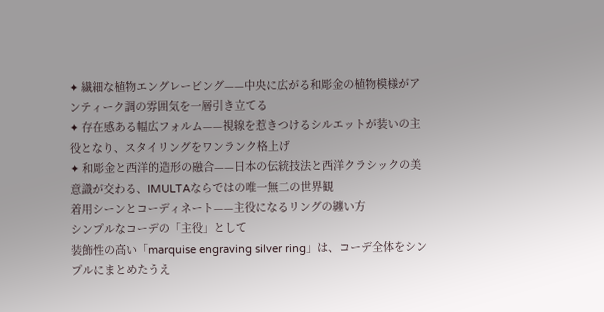✦ 繊細な植物エングレービング——中央に広がる和彫金の植物模様がアンティーク調の雰囲気を一層引き立てる
✦ 存在感ある幅広フォルム——視線を惹きつけるシルエットが装いの主役となり、スタイリングをワンランク格上げ
✦ 和彫金と西洋的造形の融合——日本の伝統技法と西洋クラシックの美意識が交わる、IMULTAならではの唯一無二の世界観
着用シーンとコーディネート——主役になるリングの纏い方
シンプルなコーデの「主役」として
装飾性の高い「marquise engraving silver ring」は、コーデ全体をシンプルにまとめたうえ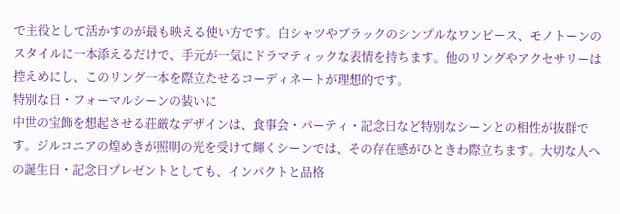で主役として活かすのが最も映える使い方です。白シャツやブラックのシンプルなワンピース、モノトーンのスタイルに一本添えるだけで、手元が一気にドラマティックな表情を持ちます。他のリングやアクセサリーは控えめにし、このリング一本を際立たせるコーディネートが理想的です。
特別な日・フォーマルシーンの装いに
中世の宝飾を想起させる荘厳なデザインは、食事会・パーティ・記念日など特別なシーンとの相性が抜群です。ジルコニアの煌めきが照明の光を受けて輝くシーンでは、その存在感がひときわ際立ちます。大切な人への誕生日・記念日プレゼントとしても、インパクトと品格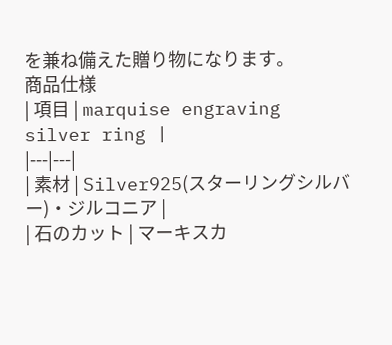を兼ね備えた贈り物になります。
商品仕様
| 項目 | marquise engraving silver ring |
|---|---|
| 素材 | Silver925(スターリングシルバー)・ジルコニア |
| 石のカット | マーキスカ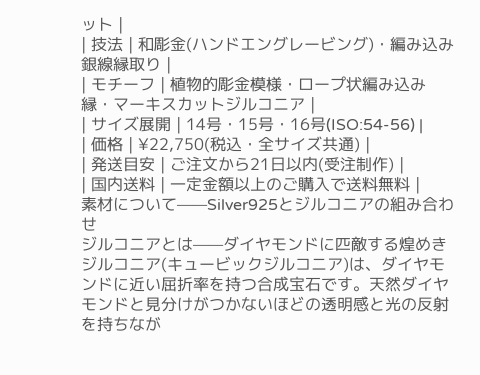ット |
| 技法 | 和彫金(ハンドエングレービング)・編み込み銀線縁取り |
| モチーフ | 植物的彫金模様・ロープ状編み込み縁・マーキスカットジルコニア |
| サイズ展開 | 14号・15号・16号(ISO:54-56) |
| 価格 | ¥22,750(税込・全サイズ共通) |
| 発送目安 | ご注文から21日以内(受注制作) |
| 国内送料 | 一定金額以上のご購入で送料無料 |
素材について——Silver925とジルコニアの組み合わせ
ジルコニアとは——ダイヤモンドに匹敵する煌めき
ジルコニア(キュービックジルコニア)は、ダイヤモンドに近い屈折率を持つ合成宝石です。天然ダイヤモンドと見分けがつかないほどの透明感と光の反射を持ちなが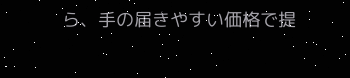ら、手の届きやすい価格で提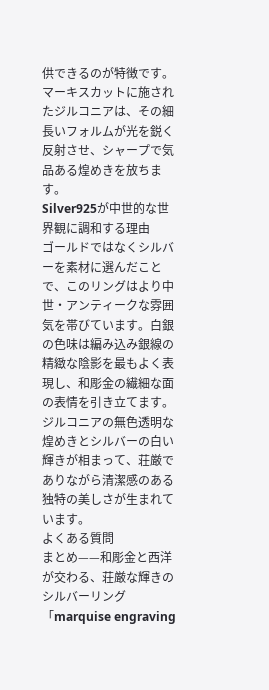供できるのが特徴です。マーキスカットに施されたジルコニアは、その細長いフォルムが光を鋭く反射させ、シャープで気品ある煌めきを放ちます。
Silver925が中世的な世界観に調和する理由
ゴールドではなくシルバーを素材に選んだことで、このリングはより中世・アンティークな雰囲気を帯びています。白銀の色味は編み込み銀線の精緻な陰影を最もよく表現し、和彫金の繊細な面の表情を引き立てます。ジルコニアの無色透明な煌めきとシルバーの白い輝きが相まって、荘厳でありながら清潔感のある独特の美しさが生まれています。
よくある質問
まとめ——和彫金と西洋が交わる、荘厳な輝きのシルバーリング
「marquise engraving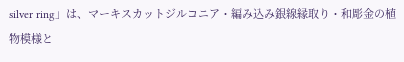silver ring」は、マーキスカットジルコニア・編み込み銀線縁取り・和彫金の植物模様と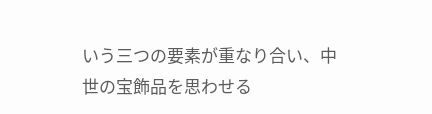いう三つの要素が重なり合い、中世の宝飾品を思わせる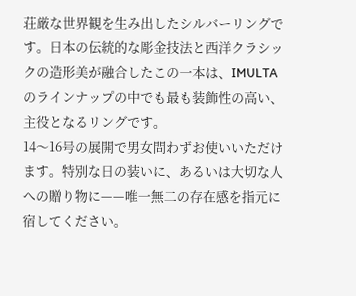荘厳な世界観を生み出したシルバーリングです。日本の伝統的な彫金技法と西洋クラシックの造形美が融合したこの一本は、IMULTAのラインナップの中でも最も装飾性の高い、主役となるリングです。
14〜16号の展開で男女問わずお使いいただけます。特別な日の装いに、あるいは大切な人への贈り物に——唯一無二の存在感を指元に宿してください。